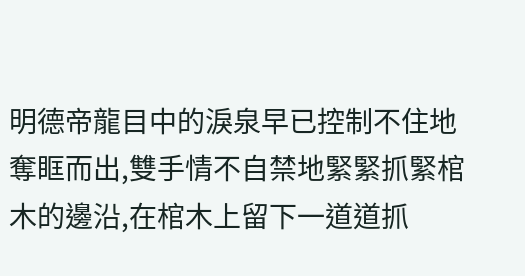明德帝龍目中的淚泉早已控制不住地奪眶而出,雙手情不自禁地緊緊抓緊棺木的邊沿,在棺木上留下一道道抓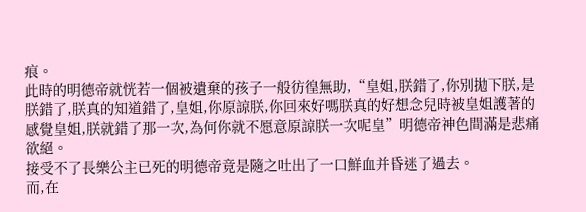痕。
此時的明德帝就恍若一個被遺棄的孩子一般彷徨無助,“皇姐,朕錯了,你別拋下朕,是朕錯了,朕真的知道錯了,皇姐,你原諒朕,你回來好嗎朕真的好想念兒時被皇姐護著的感覺皇姐,朕就錯了那一次,為何你就不愿意原諒朕一次呢皇”明德帝神色間滿是悲痛欲絕。
接受不了長樂公主已死的明德帝竟是隨之吐出了一口鮮血并昏迷了過去。
而,在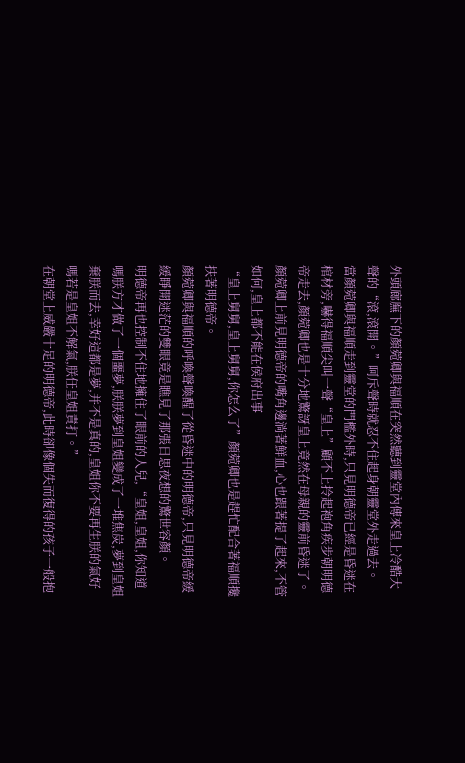外頭廊廡下的顏菀卿與福順在突然聽到靈堂內傳來皇上冷酷大聲的“滾,滾開。”呵斥聲時就忍不住起身朝靈堂外走過去。
當顏菀卿與福順走到靈堂的門檻外時,只見明德帝已經是昏迷在棺材旁,嚇得福順尖叫一聲“皇上”顧不上拎起袍角疾步朝明德帝走去,顏菀卿也是十分地驚訝皇上竟然在母親的靈前昏迷了。
顏菀卿上前見明德帝的嘴角邊淌著鮮血,心也跟著提了起來,不管如何,皇上都不能在侯府出事
“皇上舅舅,皇上舅舅,你怎么了”顏菀卿也是趕忙配合著福順攙扶著明德帝。
顏菀卿與福順的呼喚聲喚醒了從昏迷中的明德帝,只見明德帝緩緩睜開迷茫的雙眼竟是瞧見了那張日思夜想的驚世容顏。
明德帝再也控制不住地擁住了眼前的人兒,“皇姐,皇姐,你知道嗎朕方才做了一個噩夢,朕朕夢到皇姐變成了一堆焦炭,夢到皇姐棄朕而去,幸好這都是夢,并不是真的,皇姐你不要再生朕的氣好嗎若是皇姐不解氣,朕任皇姐責打。”
在朝堂上威嚴十足的明德帝,此時卻像個失而復得的孩子一般抱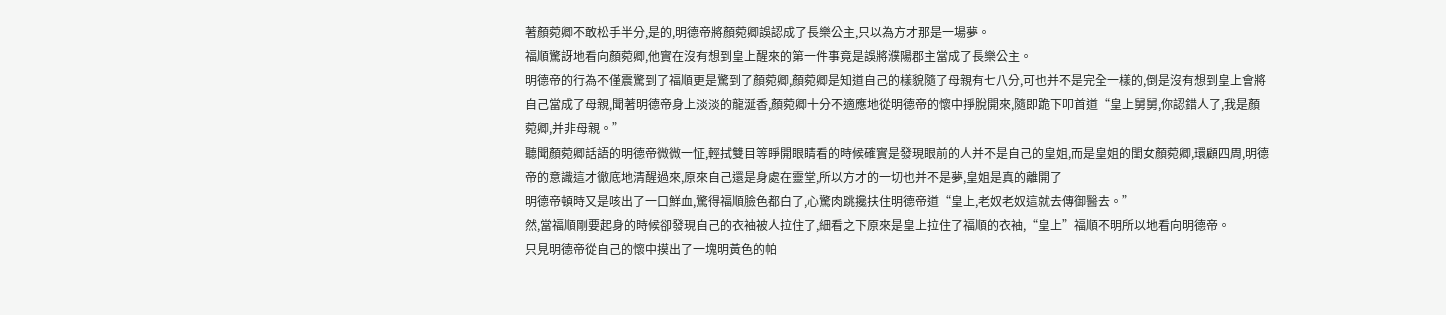著顏菀卿不敢松手半分,是的,明德帝將顏菀卿誤認成了長樂公主,只以為方才那是一場夢。
福順驚訝地看向顏菀卿,他實在沒有想到皇上醒來的第一件事竟是誤將濮陽郡主當成了長樂公主。
明德帝的行為不僅震驚到了福順更是驚到了顏菀卿,顏菀卿是知道自己的樣貌隨了母親有七八分,可也并不是完全一樣的,倒是沒有想到皇上會將自己當成了母親,聞著明德帝身上淡淡的龍涎香,顏菀卿十分不適應地從明德帝的懷中掙脫開來,隨即跪下叩首道“皇上舅舅,你認錯人了,我是顏菀卿,并非母親。”
聽聞顏菀卿話語的明德帝微微一怔,輕拭雙目等睜開眼睛看的時候確實是發現眼前的人并不是自己的皇姐,而是皇姐的閨女顏菀卿,環顧四周,明德帝的意識這才徹底地清醒過來,原來自己還是身處在靈堂,所以方才的一切也并不是夢,皇姐是真的離開了
明德帝頓時又是咳出了一口鮮血,驚得福順臉色都白了,心驚肉跳攙扶住明德帝道“皇上,老奴老奴這就去傳御醫去。”
然,當福順剛要起身的時候卻發現自己的衣袖被人拉住了,細看之下原來是皇上拉住了福順的衣袖,“皇上”福順不明所以地看向明德帝。
只見明德帝從自己的懷中摸出了一塊明黃色的帕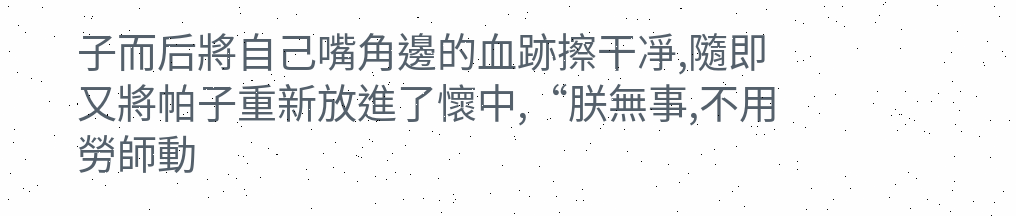子而后將自己嘴角邊的血跡擦干凈,隨即又將帕子重新放進了懷中,“朕無事,不用勞師動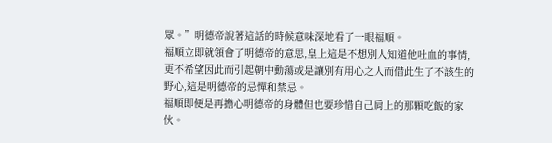眾。”明德帝說著這話的時候意味深地看了一眼福順。
福順立即就領會了明德帝的意思,皇上這是不想別人知道他吐血的事情,更不希望因此而引起朝中動蕩或是讓別有用心之人而借此生了不該生的野心,這是明德帝的忌憚和禁忌。
福順即便是再擔心明德帝的身體但也要珍惜自己肩上的那顆吃飯的家伙。